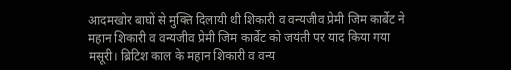आदमखोर बाघों से मुक्ति दिलायी थी शिकारी व वन्यजीव प्रेमी जिम कार्बेट ने
महान शिकारी व वन्यजीव प्रेमी जिम कार्बेट को जयंती पर याद किया गया
मसूरी। ब्रिटिश काल के महान शिकारी व वन्य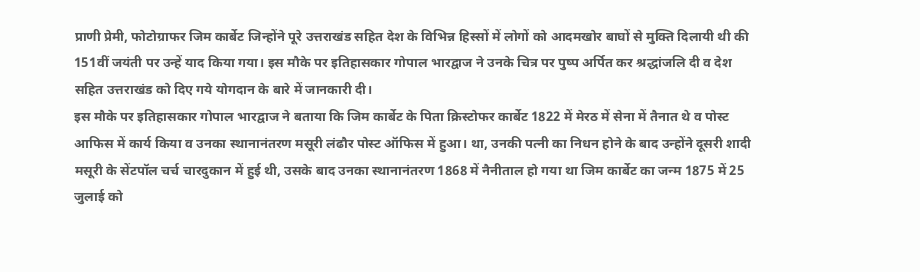प्राणी प्रेमी, फोटोग्राफर जिम कार्बेट जिन्होंने पूरे उत्तराखंड सहित देश के विभिन्न हिस्सों में लोगों को आदमखोर बाघों से मुक्ति दिलायी थी की 151वीं जयंती पर उन्हें याद किया गया। इस मौके पर इतिहासकार गोपाल भारद्वाज ने उनके चित्र पर पुष्प अर्पित कर श्रद्धांजलि दी व देश सहित उत्तराखंड को दिए गये योगदान के बारे में जानकारी दी।
इस मौके पर इतिहासकार गोपाल भारद्वाज ने बताया कि जिम कार्बेट के पिता क्रिस्टोफर कार्बेट 1822 में मेरठ में सेना में तैनात थे व पोस्ट आफिस में कार्य किया व उनका स्थानानंतरण मसूरी लंढौर पोस्ट ऑफिस में हुआ। था, उनकी पत्नी का निधन होने के बाद उन्होंने दूसरी शादी मसूरी के सेंटपॉल चर्च चारदुकान में हुई थी, उसके बाद उनका स्थानानंतरण 1868 में नैनीताल हो गया था जिम कार्बेट का जन्म 1875 में 25 जुलाई को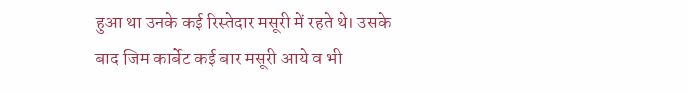हुआ था उनके कई रिस्तेदार मसूरी में रहते थे। उसके बाद जिम कार्बेट कई बार मसूरी आये व भी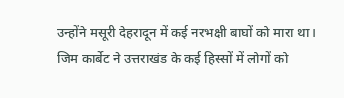उन्होंने मसूरी देहरादून में कई नरभक्षी बाघों को मारा था। जिम कार्बेट ने उत्तराखंड के कई हिस्सों में लोगों को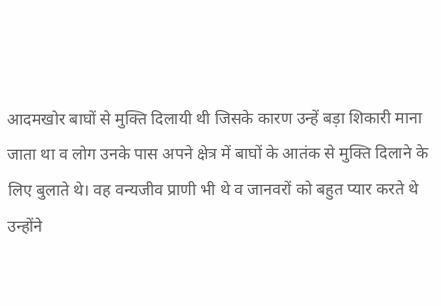आदमखोर बाघों से मुक्ति दिलायी थी जिसके कारण उन्हें बड़ा शिकारी माना जाता था व लोग उनके पास अपने क्षेत्र में बाघों के आतंक से मुक्ति दिलाने के लिए बुलाते थे। वह वन्यजीव प्राणी भी थे व जानवरों को बहुत प्यार करते थे
उन्होंने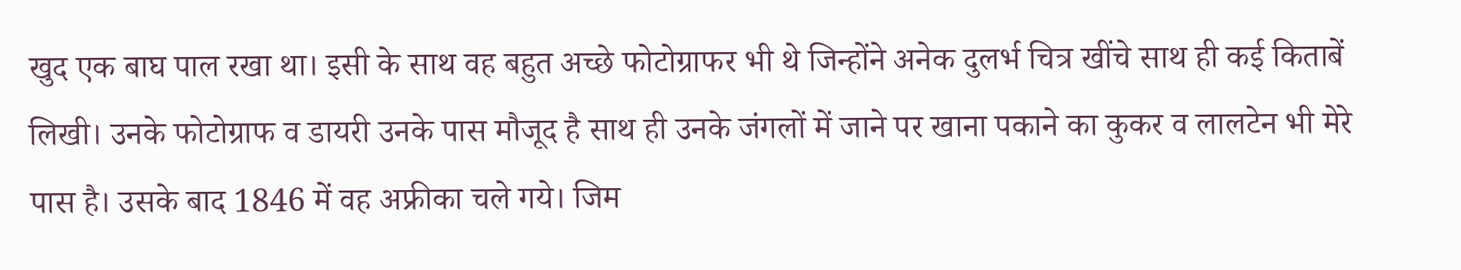खुद एक बाघ पाल रखा था। इसी के साथ वह बहुत अच्छे फोटोग्राफर भी थे जिन्होंने अनेक दुलर्भ चित्र खींचे साथ ही कई किताबें लिखी। उनके फोटोग्राफ व डायरी उनके पास मौजूद है साथ ही उनके जंगलों में जाने पर खाना पकाने का कुकर व लालटेन भी मेरे पास है। उसके बाद 1846 में वह अफ्रीका चले गये। जिम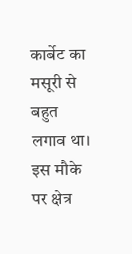कार्बेट का मसूरी से बहुत लगाव था। इस मौके पर क्षेत्र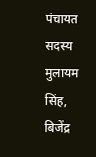पंचायत सदस्य मुलायम सिंह, बिजेंद्र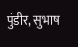पुंडीर, सुभाष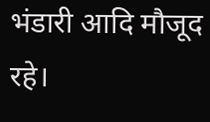भंडारी आदि मौजूद रहे।